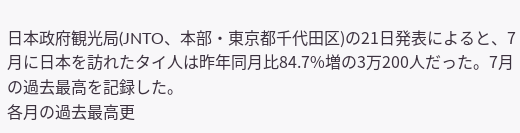日本政府観光局(JNTO、本部・東京都千代田区)の21日発表によると、7月に日本を訪れたタイ人は昨年同月比84.7%増の3万200人だった。7月の過去最高を記録した。
各月の過去最高更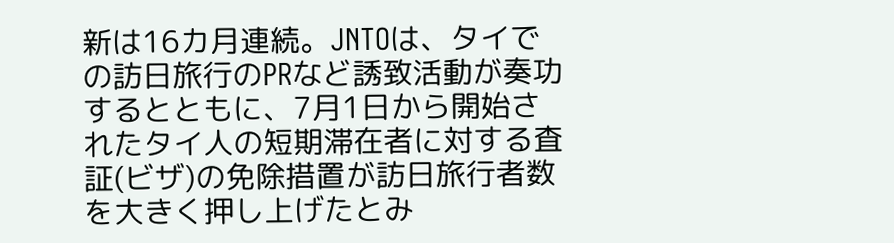新は16カ月連続。JNTOは、タイでの訪日旅行のPRなど誘致活動が奏功するとともに、7月1日から開始されたタイ人の短期滞在者に対する査証(ビザ)の免除措置が訪日旅行者数を大きく押し上げたとみ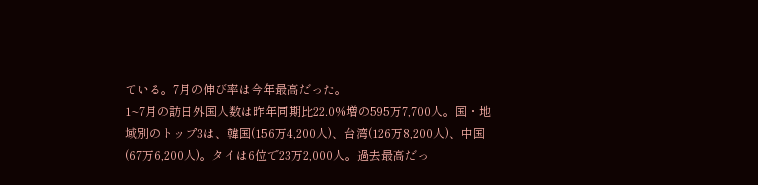ている。7月の伸び率は今年最高だった。
1~7月の訪日外国人数は昨年同期比22.0%増の595万7,700人。国・地域別のトップ3は、韓国(156万4,200人)、台湾(126万8,200人)、中国(67万6,200人)。タイは6位で23万2,000人。過去最高だっ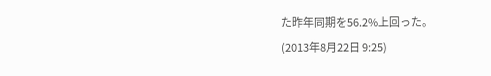た昨年同期を56.2%上回った。
(2013年8月22日 9:25)